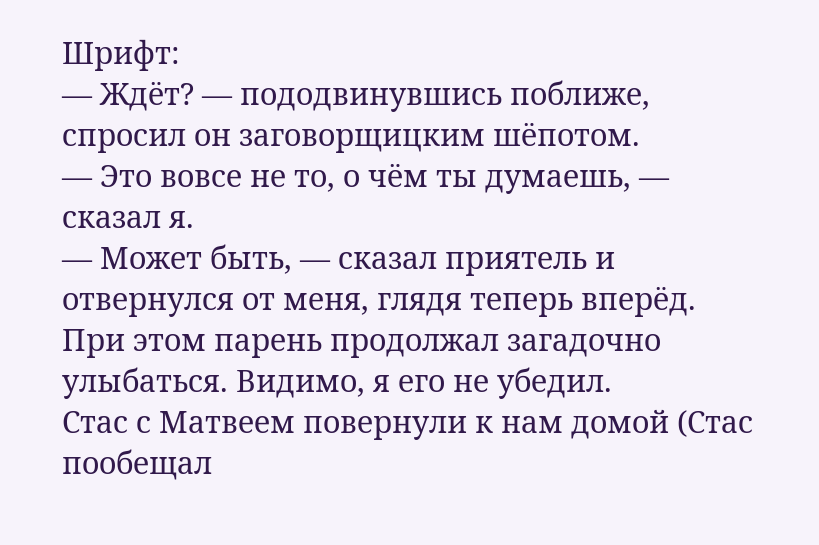Шрифт:
— Ждёт? — пододвинувшись поближе, спросил он заговорщицким шёпотом.
— Это вовсе не то, о чём ты думаешь, — сказал я.
— Может быть, — сказал приятель и отвернулся от меня, глядя теперь вперёд. При этом парень продолжал загадочно улыбаться. Видимо, я его не убедил.
Стас с Матвеем повернули к нам домой (Стас пообещал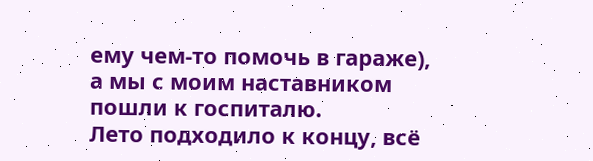ему чем-то помочь в гараже), а мы с моим наставником пошли к госпиталю.
Лето подходило к концу, всё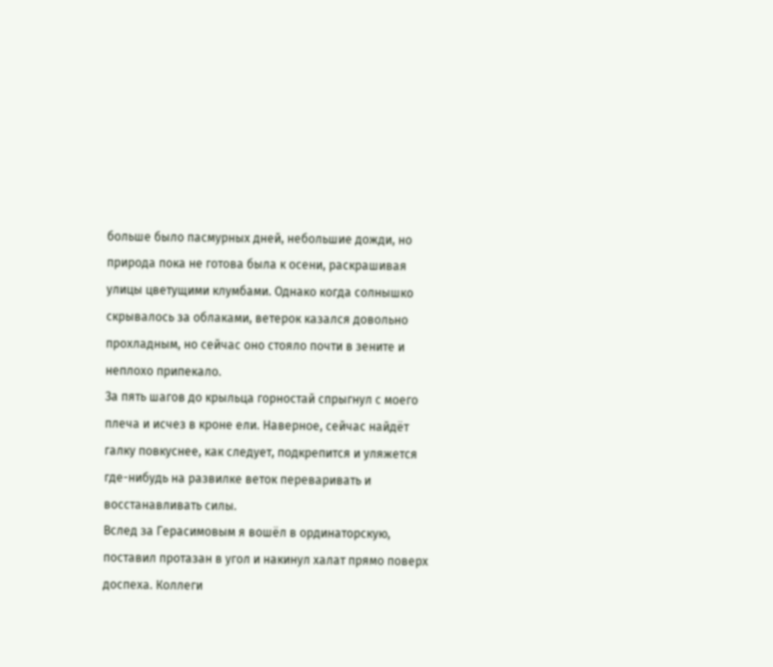больше было пасмурных дней, небольшие дожди, но природа пока не готова была к осени, раскрашивая улицы цветущими клумбами. Однако когда солнышко скрывалось за облаками, ветерок казался довольно прохладным, но сейчас оно стояло почти в зените и неплохо припекало.
За пять шагов до крыльца горностай спрыгнул с моего плеча и исчез в кроне ели. Наверное, сейчас найдёт галку повкуснее, как следует, подкрепится и уляжется где-нибудь на развилке веток переваривать и восстанавливать силы.
Вслед за Герасимовым я вошёл в ординаторскую, поставил протазан в угол и накинул халат прямо поверх доспеха. Коллеги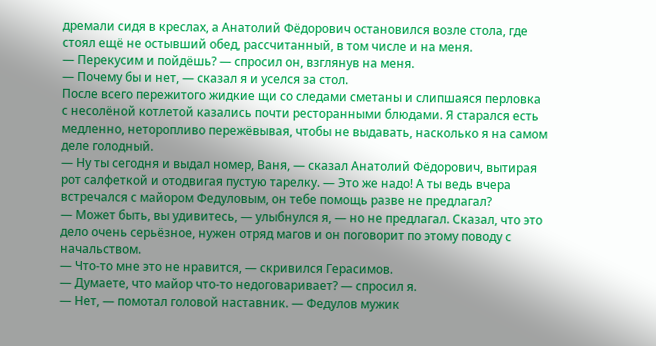дремали сидя в креслах, а Анатолий Фёдорович остановился возле стола, где стоял ещё не остывший обед, рассчитанный, в том числе и на меня.
— Перекусим и пойдёшь? — спросил он, взглянув на меня.
— Почему бы и нет, — сказал я и уселся за стол.
После всего пережитого жидкие щи со следами сметаны и слипшаяся перловка с несолёной котлетой казались почти ресторанными блюдами. Я старался есть медленно, неторопливо пережёвывая, чтобы не выдавать, насколько я на самом деле голодный.
— Ну ты сегодня и выдал номер, Ваня, — сказал Анатолий Фёдорович, вытирая рот салфеткой и отодвигая пустую тарелку. — Это же надо! А ты ведь вчера встречался с майором Федуловым, он тебе помощь разве не предлагал?
— Может быть, вы удивитесь, — улыбнулся я, — но не предлагал. Сказал, что это дело очень серьёзное, нужен отряд магов и он поговорит по этому поводу с начальством.
— Что-то мне это не нравится, — скривился Герасимов.
— Думаете, что майор что-то недоговаривает? — спросил я.
— Нет, — помотал головой наставник. — Федулов мужик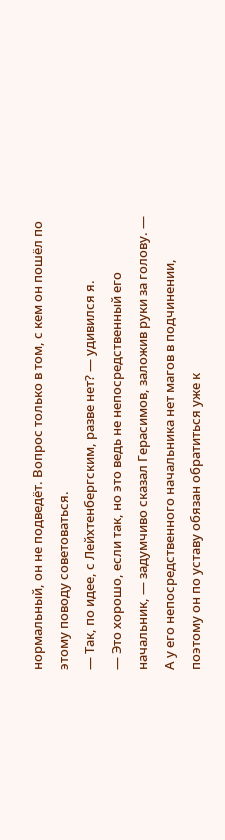нормальный, он не подведёт. Вопрос только в том, с кем он пошёл по этому поводу советоваться.
— Так, по идее, с Лейхтенбергским, разве нет? — удивился я.
— Это хорошо, если так, но это ведь не непосредственный его начальник, — задумчиво сказал Герасимов, заложив руки за голову. — А у его непосредственного начальника нет магов в подчинении, поэтому он по уставу обязан обратиться уже к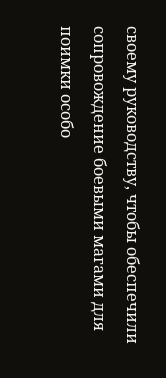своему руководству, чтобы обеспечили сопровождение боевыми магами для поимки особо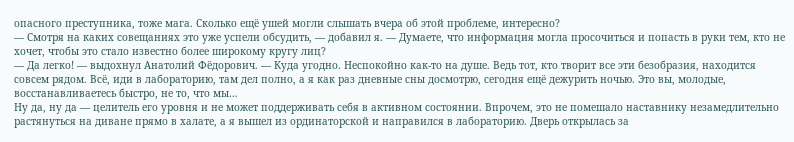опасного преступника, тоже мага. Сколько ещё ушей могли слышать вчера об этой проблеме, интересно?
— Смотря на каких совещаниях это уже успели обсудить, — добавил я. — Думаете, что информация могла просочиться и попасть в руки тем, кто не хочет, чтобы это стало известно более широкому кругу лиц?
— Да легко! — выдохнул Анатолий Фёдорович. — Куда угодно. Неспокойно как-то на душе. Ведь тот, кто творит все эти безобразия, находится совсем рядом. Всё, иди в лабораторию, там дел полно, а я как раз дневные сны досмотрю, сегодня ещё дежурить ночью. Это вы, молодые, восстанавливаетесь быстро, не то, что мы…
Ну да, ну да — целитель его уровня и не может поддерживать себя в активном состоянии. Впрочем, это не помешало наставнику незамедлительно растянуться на диване прямо в халате, а я вышел из ординаторской и направился в лабораторию. Дверь открылась за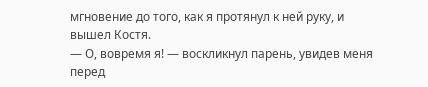мгновение до того, как я протянул к ней руку, и вышел Костя.
— О, вовремя я! — воскликнул парень, увидев меня перед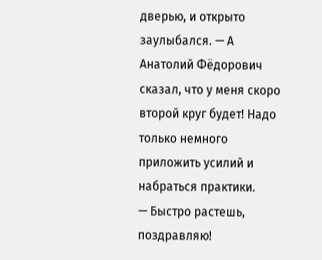дверью, и открыто заулыбался. — А Анатолий Фёдорович сказал, что у меня скоро второй круг будет! Надо только немного приложить усилий и набраться практики.
— Быстро растешь, поздравляю!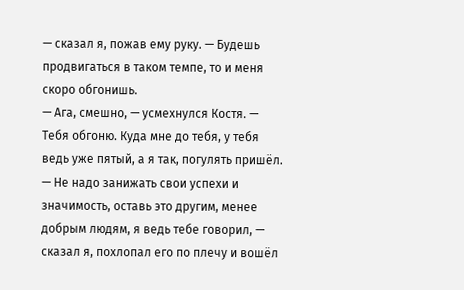— сказал я, пожав ему руку. — Будешь продвигаться в таком темпе, то и меня скоро обгонишь.
— Ага, смешно, — усмехнулся Костя. — Тебя обгоню. Куда мне до тебя, у тебя ведь уже пятый, а я так, погулять пришёл.
— Не надо занижать свои успехи и значимость, оставь это другим, менее добрым людям, я ведь тебе говорил, — сказал я, похлопал его по плечу и вошёл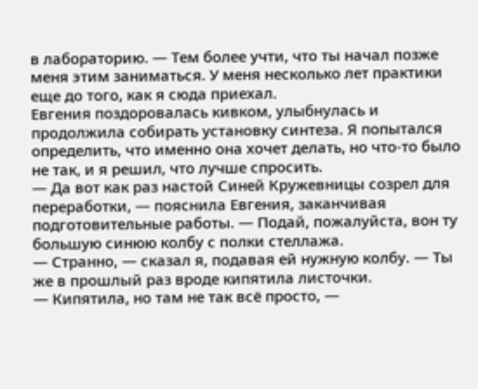в лабораторию. — Тем более учти, что ты начал позже меня этим заниматься. У меня несколько лет практики еще до того, как я сюда приехал.
Евгения поздоровалась кивком, улыбнулась и продолжила собирать установку синтеза. Я попытался определить, что именно она хочет делать, но что-то было не так, и я решил, что лучше спросить.
— Да вот как раз настой Синей Кружевницы созрел для переработки, — пояснила Евгения, заканчивая подготовительные работы. — Подай, пожалуйста, вон ту большую синюю колбу с полки стеллажа.
— Странно, — сказал я, подавая ей нужную колбу. — Ты же в прошлый раз вроде кипятила листочки.
— Кипятила, но там не так всё просто, —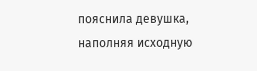пояснила девушка, наполняя исходную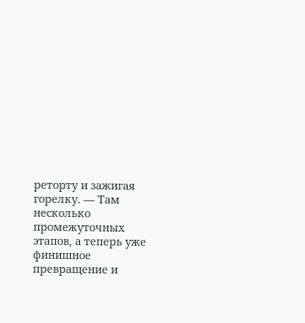реторту и зажигая горелку. — Там несколько промежуточных этапов, а теперь уже финишное превращение и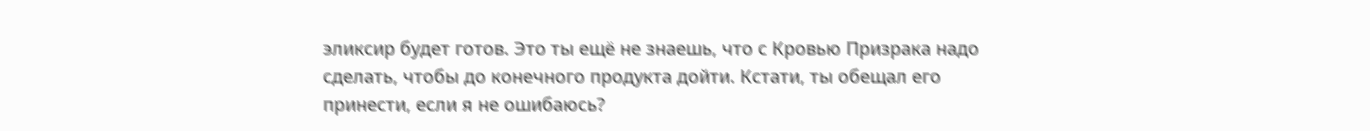эликсир будет готов. Это ты ещё не знаешь, что с Кровью Призрака надо сделать, чтобы до конечного продукта дойти. Кстати, ты обещал его принести, если я не ошибаюсь?